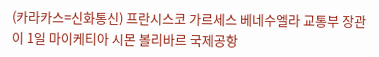(카라카스=신화통신) 프란시스코 가르세스 베네수엘라 교통부 장관이 1일 마이케티아 시몬 볼리바르 국제공항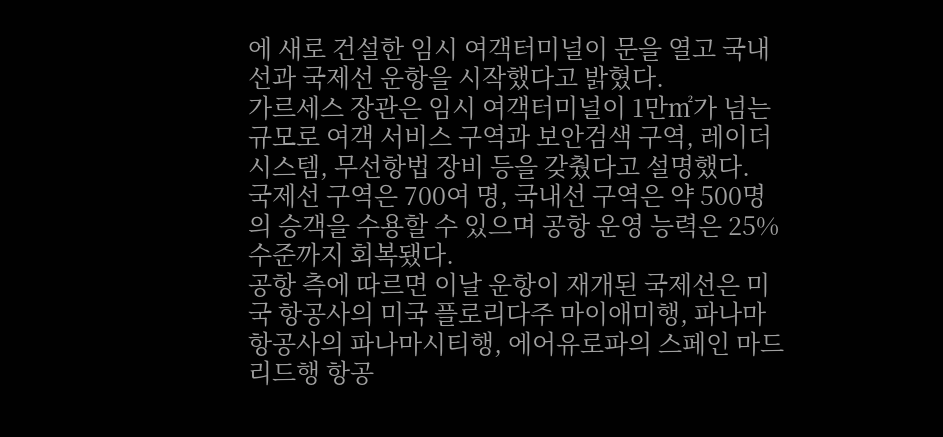에 새로 건설한 임시 여객터미널이 문을 열고 국내선과 국제선 운항을 시작했다고 밝혔다.
가르세스 장관은 임시 여객터미널이 1만㎡가 넘는 규모로 여객 서비스 구역과 보안검색 구역, 레이더 시스템, 무선항법 장비 등을 갖췄다고 설명했다.
국제선 구역은 700여 명, 국내선 구역은 약 500명의 승객을 수용할 수 있으며 공항 운영 능력은 25% 수준까지 회복됐다.
공항 측에 따르면 이날 운항이 재개된 국제선은 미국 항공사의 미국 플로리다주 마이애미행, 파나마 항공사의 파나마시티행, 에어유로파의 스페인 마드리드행 항공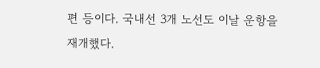편 등이다. 국내선 3개 노선도 이날 운항을 재개했다.